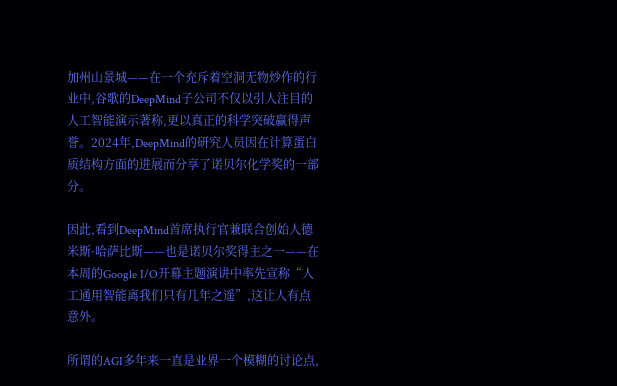加州山景城——在一个充斥着空洞无物炒作的行业中,谷歌的DeepMind子公司不仅以引人注目的人工智能演示著称,更以真正的科学突破赢得声誉。2024年,DeepMind的研究人员因在计算蛋白质结构方面的进展而分享了诺贝尔化学奖的一部分。

因此,看到DeepMind首席执行官兼联合创始人德米斯·哈萨比斯——也是诺贝尔奖得主之一——在本周的Google I/O开幕主题演讲中率先宣称“人工通用智能离我们只有几年之遥”,这让人有点意外。

所谓的AGI多年来一直是业界一个模糊的讨论点,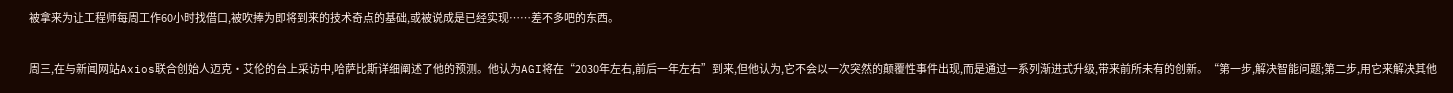被拿来为让工程师每周工作60小时找借口,被吹捧为即将到来的技术奇点的基础,或被说成是已经实现……差不多吧的东西。

周三,在与新闻网站Axios联合创始人迈克·艾伦的台上采访中,哈萨比斯详细阐述了他的预测。他认为AGI将在“2030年左右,前后一年左右”到来,但他认为,它不会以一次突然的颠覆性事件出现,而是通过一系列渐进式升级,带来前所未有的创新。“第一步,解决智能问题;第二步,用它来解决其他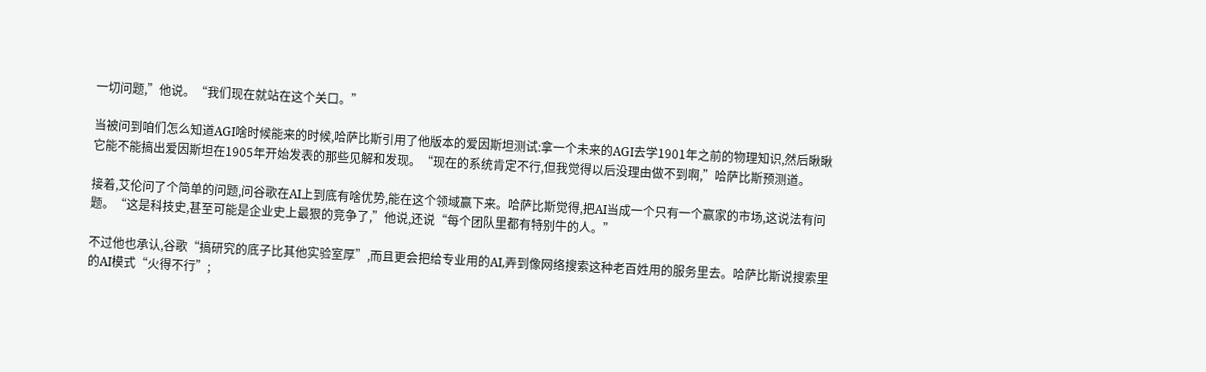一切问题,”他说。“我们现在就站在这个关口。”

当被问到咱们怎么知道AGI啥时候能来的时候,哈萨比斯引用了他版本的爱因斯坦测试:拿一个未来的AGI去学1901年之前的物理知识,然后瞅瞅它能不能搞出爱因斯坦在1905年开始发表的那些见解和发现。“现在的系统肯定不行,但我觉得以后没理由做不到啊,”哈萨比斯预测道。

接着,艾伦问了个简单的问题,问谷歌在AI上到底有啥优势,能在这个领域赢下来。哈萨比斯觉得,把AI当成一个只有一个赢家的市场,这说法有问题。“这是科技史,甚至可能是企业史上最狠的竞争了,”他说,还说“每个团队里都有特别牛的人。”

不过他也承认,谷歌“搞研究的底子比其他实验室厚”,而且更会把给专业用的AI,弄到像网络搜索这种老百姓用的服务里去。哈萨比斯说搜索里的AI模式“火得不行”;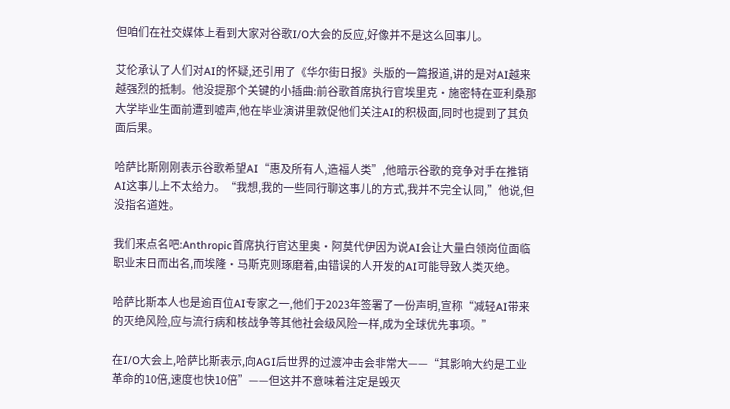但咱们在社交媒体上看到大家对谷歌I/O大会的反应,好像并不是这么回事儿。

艾伦承认了人们对AI的怀疑,还引用了《华尔街日报》头版的一篇报道,讲的是对AI越来越强烈的抵制。他没提那个关键的小插曲:前谷歌首席执行官埃里克·施密特在亚利桑那大学毕业生面前遭到嘘声,他在毕业演讲里敦促他们关注AI的积极面,同时也提到了其负面后果。

哈萨比斯刚刚表示谷歌希望AI“惠及所有人,造福人类”,他暗示谷歌的竞争对手在推销AI这事儿上不太给力。“我想,我的一些同行聊这事儿的方式,我并不完全认同,”他说,但没指名道姓。

我们来点名吧:Anthropic首席执行官达里奥·阿莫代伊因为说AI会让大量白领岗位面临职业末日而出名,而埃隆·马斯克则琢磨着,由错误的人开发的AI可能导致人类灭绝。

哈萨比斯本人也是逾百位AI专家之一,他们于2023年签署了一份声明,宣称“减轻AI带来的灭绝风险,应与流行病和核战争等其他社会级风险一样,成为全球优先事项。”

在I/O大会上,哈萨比斯表示,向AGI后世界的过渡冲击会非常大——“其影响大约是工业革命的10倍,速度也快10倍”——但这并不意味着注定是毁灭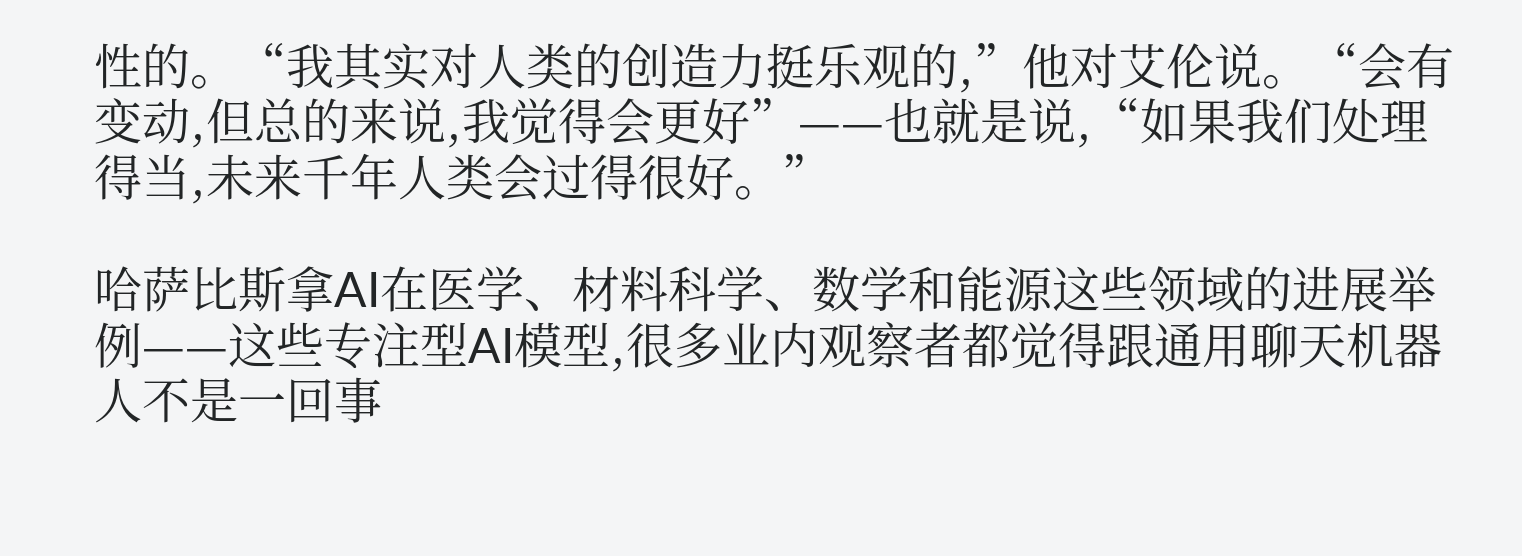性的。“我其实对人类的创造力挺乐观的,”他对艾伦说。“会有变动,但总的来说,我觉得会更好”——也就是说,“如果我们处理得当,未来千年人类会过得很好。”

哈萨比斯拿AI在医学、材料科学、数学和能源这些领域的进展举例——这些专注型AI模型,很多业内观察者都觉得跟通用聊天机器人不是一回事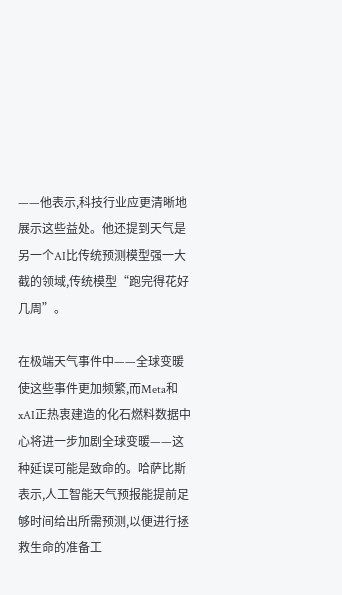——他表示,科技行业应更清晰地展示这些益处。他还提到天气是另一个AI比传统预测模型强一大截的领域,传统模型“跑完得花好几周”。

在极端天气事件中——全球变暖使这些事件更加频繁,而Meta和xAI正热衷建造的化石燃料数据中心将进一步加剧全球变暖——这种延误可能是致命的。哈萨比斯表示,人工智能天气预报能提前足够时间给出所需预测,以便进行拯救生命的准备工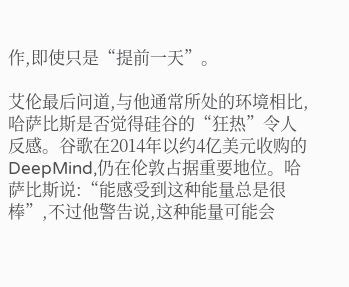作,即使只是“提前一天”。

艾伦最后问道,与他通常所处的环境相比,哈萨比斯是否觉得硅谷的“狂热”令人反感。谷歌在2014年以约4亿美元收购的DeepMind,仍在伦敦占据重要地位。哈萨比斯说:“能感受到这种能量总是很棒”,不过他警告说,这种能量可能会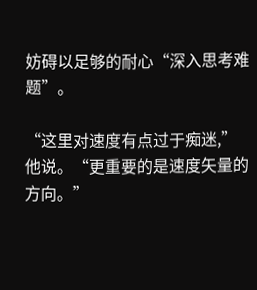妨碍以足够的耐心“深入思考难题”。

“这里对速度有点过于痴迷,”他说。“更重要的是速度矢量的方向。”